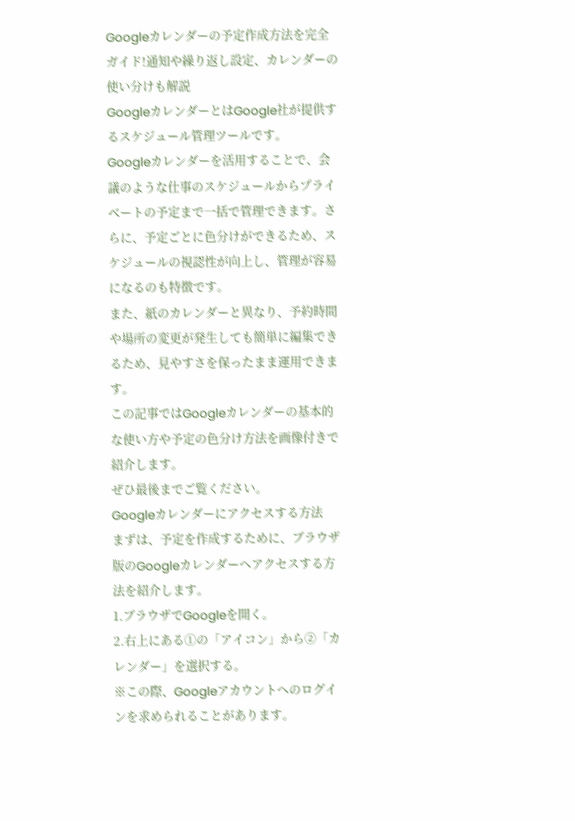Googleカレンダーの予定作成方法を完全ガイド!通知や繰り返し設定、カレンダーの使い分けも解説
GoogleカレンダーとはGoogle社が提供するスケジュール管理ツールです。
Googleカレンダーを活用することで、会議のような仕事のスケジュールからプライベートの予定まで一括で管理できます。さらに、予定ごとに色分けができるため、スケジュールの視認性が向上し、管理が容易になるのも特徴です。
また、紙のカレンダーと異なり、予約時間や場所の変更が発生しても簡単に編集できるため、見やすさを保ったまま運用できます。
この記事ではGoogleカレンダーの基本的な使い方や予定の色分け方法を画像付きで紹介します。
ぜひ最後までご覧ください。
Googleカレンダーにアクセスする方法
まずは、予定を作成するために、ブラウザ版のGoogleカレンダーへアクセスする方法を紹介します。
1.ブラウザでGoogleを開く。
2.右上にある①の「アイコン」から②「カレンダー」を選択する。
※この際、Googleアカウントへのログインを求められることがあります。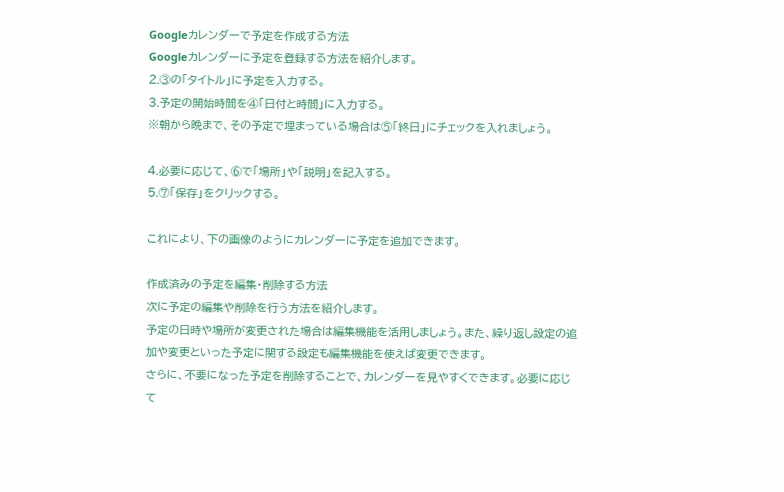Googleカレンダーで予定を作成する方法
Googleカレンダーに予定を登録する方法を紹介します。
2.③の「タイトル」に予定を入力する。
3.予定の開始時間を④「日付と時間」に入力する。
※朝から晩まで、その予定で埋まっている場合は⑤「終日」にチェックを入れましょう。

4.必要に応じて、⑥で「場所」や「説明」を記入する。
5.⑦「保存」をクリックする。

これにより、下の画像のようにカレンダーに予定を追加できます。

作成済みの予定を編集・削除する方法
次に予定の編集や削除を行う方法を紹介します。
予定の日時や場所が変更された場合は編集機能を活用しましょう。また、繰り返し設定の追加や変更といった予定に関する設定も編集機能を使えば変更できます。
さらに、不要になった予定を削除することで、カレンダーを見やすくできます。必要に応じて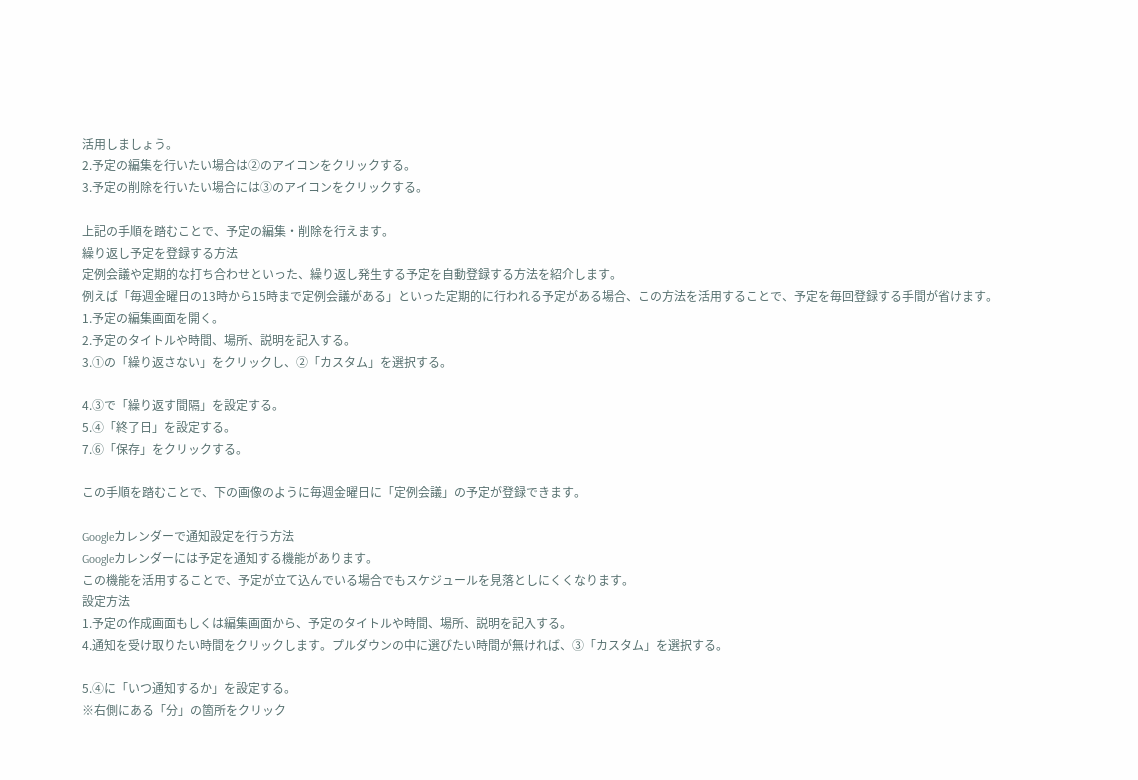活用しましょう。
2.予定の編集を行いたい場合は②のアイコンをクリックする。
3.予定の削除を行いたい場合には③のアイコンをクリックする。

上記の手順を踏むことで、予定の編集・削除を行えます。
繰り返し予定を登録する方法
定例会議や定期的な打ち合わせといった、繰り返し発生する予定を自動登録する方法を紹介します。
例えば「毎週金曜日の13時から15時まで定例会議がある」といった定期的に行われる予定がある場合、この方法を活用することで、予定を毎回登録する手間が省けます。
1.予定の編集画面を開く。
2.予定のタイトルや時間、場所、説明を記入する。
3.①の「繰り返さない」をクリックし、②「カスタム」を選択する。

4.③で「繰り返す間隔」を設定する。
5.④「終了日」を設定する。
7.⑥「保存」をクリックする。

この手順を踏むことで、下の画像のように毎週金曜日に「定例会議」の予定が登録できます。

Googleカレンダーで通知設定を行う方法
Googleカレンダーには予定を通知する機能があります。
この機能を活用することで、予定が立て込んでいる場合でもスケジュールを見落としにくくなります。
設定方法
1.予定の作成画面もしくは編集画面から、予定のタイトルや時間、場所、説明を記入する。
4.通知を受け取りたい時間をクリックします。プルダウンの中に選びたい時間が無ければ、③「カスタム」を選択する。

5.④に「いつ通知するか」を設定する。
※右側にある「分」の箇所をクリック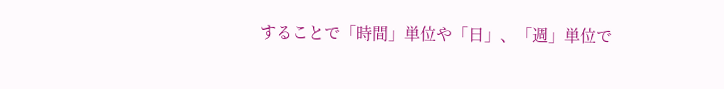することで「時間」単位や「日」、「週」単位で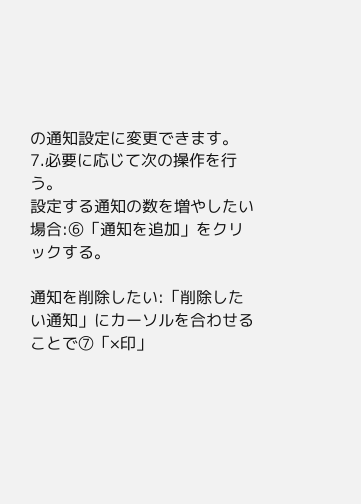の通知設定に変更できます。
7.必要に応じて次の操作を行う。
設定する通知の数を増やしたい場合:⑥「通知を追加」をクリックする。

通知を削除したい:「削除したい通知」にカーソルを合わせることで⑦「×印」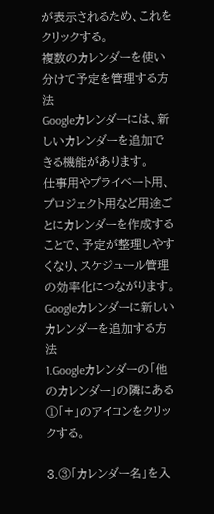が表示されるため、これをクリックする。
複数のカレンダーを使い分けて予定を管理する方法
Googleカレンダーには、新しいカレンダーを追加できる機能があります。
仕事用やプライベート用、プロジェクト用など用途ごとにカレンダーを作成することで、予定が整理しやすくなり、スケジュール管理の効率化につながります。
Googleカレンダーに新しいカレンダーを追加する方法
1.Googleカレンダーの「他のカレンダー」の隣にある①「+」のアイコンをクリックする。

3.③「カレンダー名」を入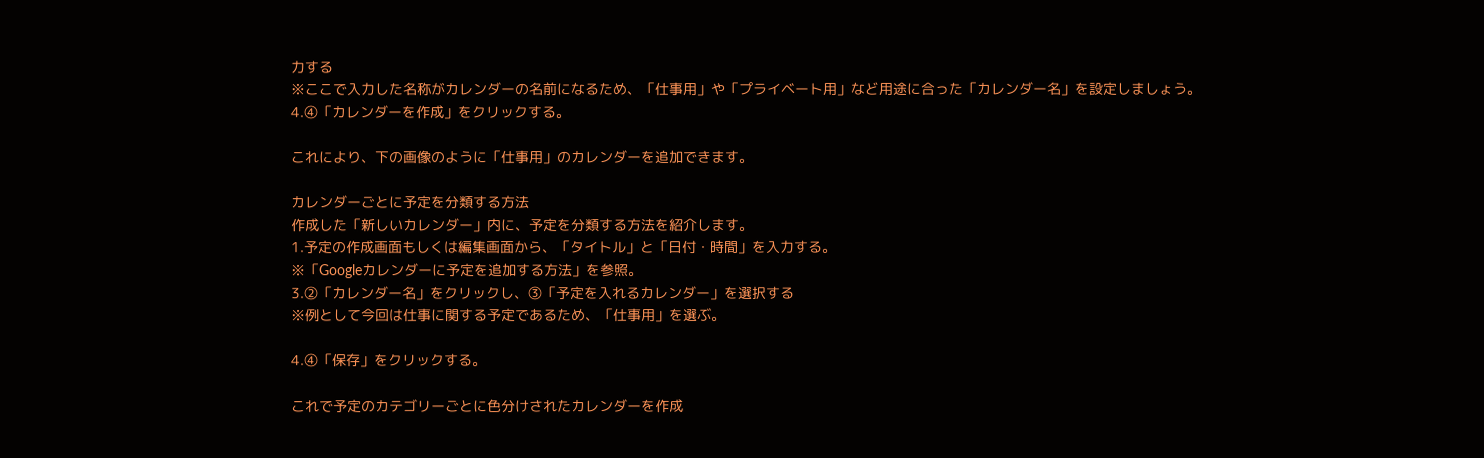力する
※ここで入力した名称がカレンダーの名前になるため、「仕事用」や「プライベート用」など用途に合った「カレンダー名」を設定しましょう。
4.④「カレンダーを作成」をクリックする。

これにより、下の画像のように「仕事用」のカレンダーを追加できます。

カレンダーごとに予定を分類する方法
作成した「新しいカレンダー」内に、予定を分類する方法を紹介します。
1.予定の作成画面もしくは編集画面から、「タイトル」と「日付・時間」を入力する。
※「Googleカレンダーに予定を追加する方法」を参照。
3.②「カレンダー名」をクリックし、③「予定を入れるカレンダー」を選択する
※例として今回は仕事に関する予定であるため、「仕事用」を選ぶ。

4.④「保存」をクリックする。

これで予定のカテゴリーごとに色分けされたカレンダーを作成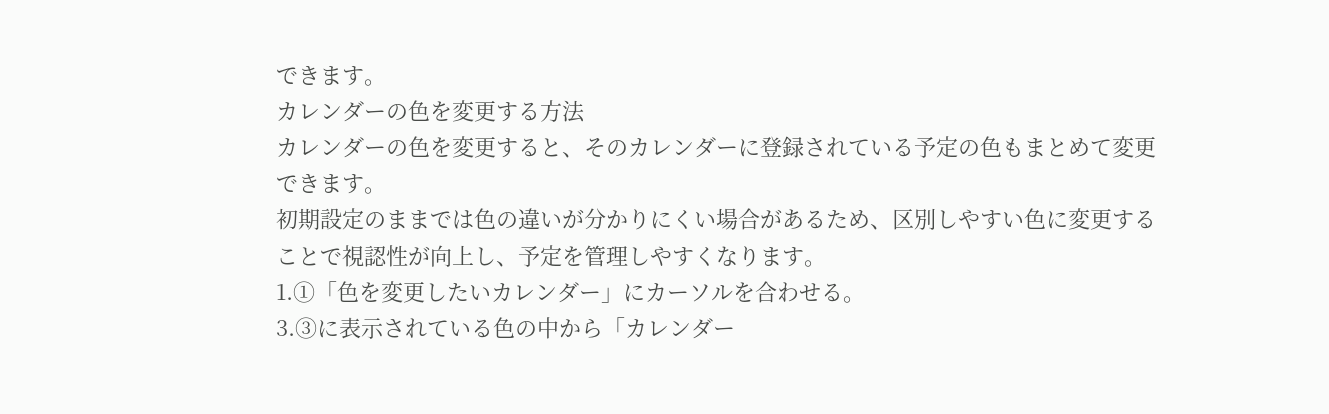できます。
カレンダーの色を変更する方法
カレンダーの色を変更すると、そのカレンダーに登録されている予定の色もまとめて変更できます。
初期設定のままでは色の違いが分かりにくい場合があるため、区別しやすい色に変更することで視認性が向上し、予定を管理しやすくなります。
1.①「色を変更したいカレンダー」にカーソルを合わせる。
3.③に表示されている色の中から「カレンダー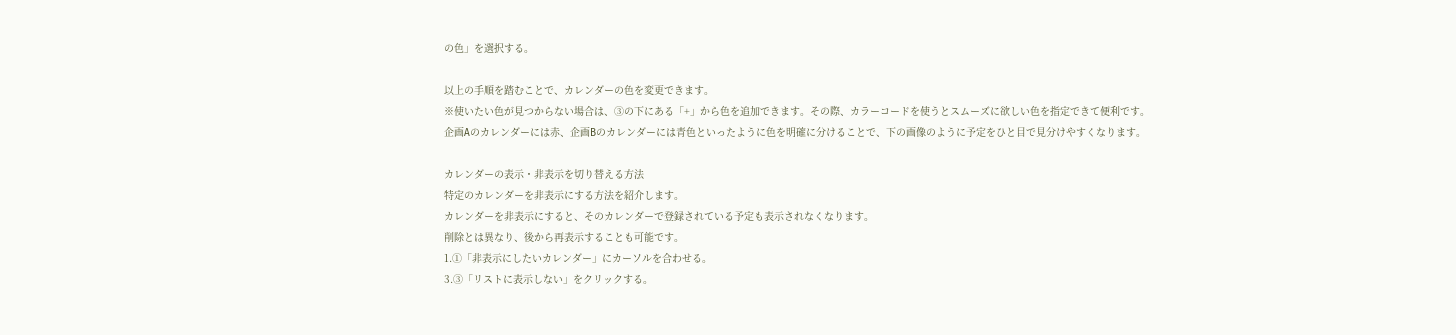の色」を選択する。

以上の手順を踏むことで、カレンダーの色を変更できます。
※使いたい色が見つからない場合は、③の下にある「+」から色を追加できます。その際、カラーコードを使うとスムーズに欲しい色を指定できて便利です。
企画Aのカレンダーには赤、企画Bのカレンダーには青色といったように色を明確に分けることで、下の画像のように予定をひと目で見分けやすくなります。

カレンダーの表示・非表示を切り替える方法
特定のカレンダーを非表示にする方法を紹介します。
カレンダーを非表示にすると、そのカレンダーで登録されている予定も表示されなくなります。
削除とは異なり、後から再表示することも可能です。
1.①「非表示にしたいカレンダー」にカーソルを合わせる。
3.③「リストに表示しない」をクリックする。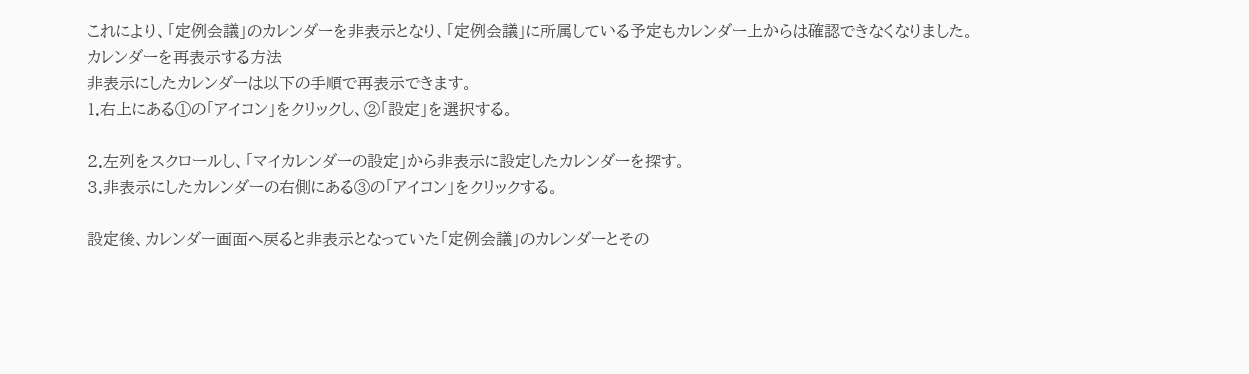これにより、「定例会議」のカレンダーを非表示となり、「定例会議」に所属している予定もカレンダー上からは確認できなくなりました。
カレンダーを再表示する方法
非表示にしたカレンダーは以下の手順で再表示できます。
1.右上にある①の「アイコン」をクリックし、②「設定」を選択する。

2.左列をスクロールし、「マイカレンダーの設定」から非表示に設定したカレンダーを探す。
3.非表示にしたカレンダーの右側にある③の「アイコン」をクリックする。

設定後、カレンダー画面へ戻ると非表示となっていた「定例会議」のカレンダーとその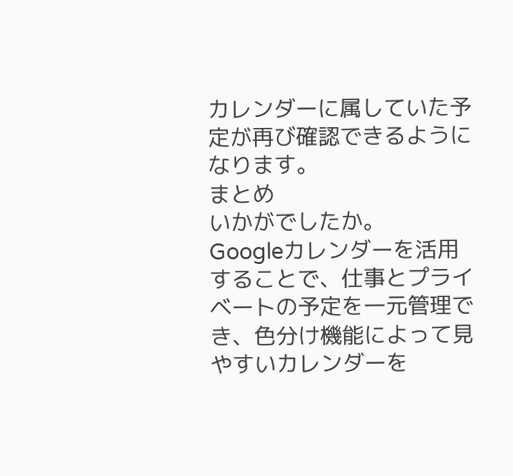カレンダーに属していた予定が再び確認できるようになります。
まとめ
いかがでしたか。
Googleカレンダーを活用することで、仕事とプライベートの予定を一元管理でき、色分け機能によって見やすいカレンダーを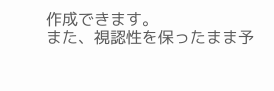作成できます。
また、視認性を保ったまま予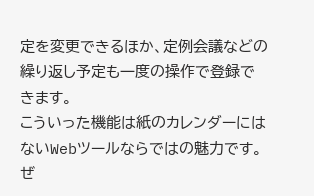定を変更できるほか、定例会議などの繰り返し予定も一度の操作で登録できます。
こういった機能は紙のカレンダーにはないWebツールならではの魅力です。
ぜ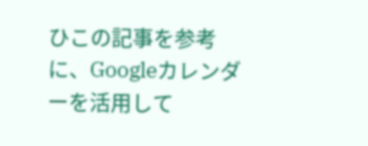ひこの記事を参考に、Googleカレンダーを活用して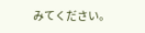みてください。